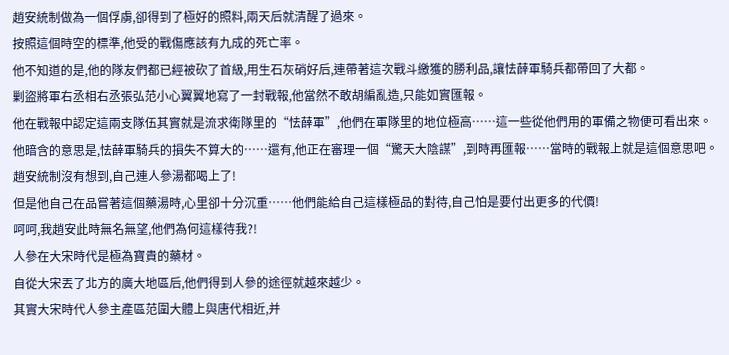趙安統制做為一個俘虜,卻得到了極好的照料,兩天后就清醒了過來。
按照這個時空的標準,他受的戰傷應該有九成的死亡率。
他不知道的是,他的隊友們都已經被砍了首級,用生石灰硝好后,連帶著這次戰斗繳獲的勝利品,讓怯薛軍騎兵都帶回了大都。
剿盜將軍右丞相右丞張弘范小心翼翼地寫了一封戰報,他當然不敢胡編亂造,只能如實匯報。
他在戰報中認定這兩支隊伍其實就是流求衛隊里的“怯薛軍”,他們在軍隊里的地位極高……這一些從他們用的軍備之物便可看出來。
他暗含的意思是,怯薛軍騎兵的損失不算大的……還有,他正在審理一個“驚天大陰謀”,到時再匯報……當時的戰報上就是這個意思吧。
趙安統制沒有想到,自己連人參湯都喝上了!
但是他自己在品嘗著這個藥湯時,心里卻十分沉重……他們能給自己這樣極品的對待,自己怕是要付出更多的代價!
呵呵,我趙安此時無名無望,他們為何這樣待我?!
人參在大宋時代是極為寶貴的藥材。
自從大宋丟了北方的廣大地區后,他們得到人參的途徑就越來越少。
其實大宋時代人參主產區范圍大體上與唐代相近,并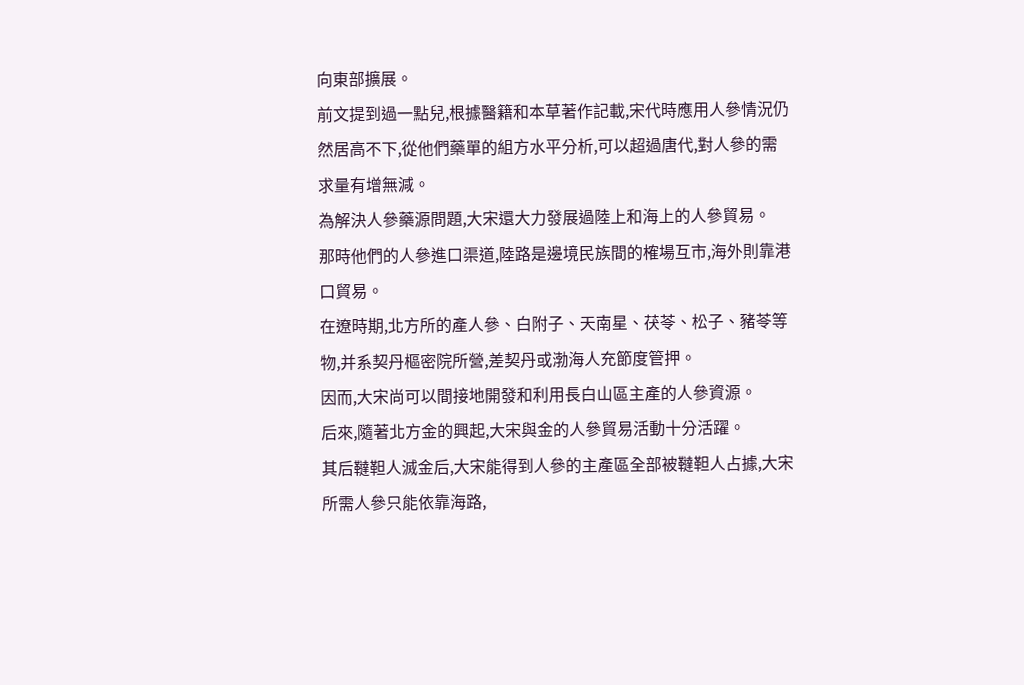向東部擴展。
前文提到過一點兒,根據醫籍和本草著作記載,宋代時應用人參情況仍然居高不下,從他們藥單的組方水平分析,可以超過唐代,對人參的需求量有增無減。
為解決人參藥源問題,大宋還大力發展過陸上和海上的人參貿易。
那時他們的人參進口渠道,陸路是邊境民族間的榷場互市,海外則靠港口貿易。
在遼時期,北方所的產人參、白附子、天南星、茯苓、松子、豬苓等物,并系契丹樞密院所營,差契丹或渤海人充節度管押。
因而,大宋尚可以間接地開發和利用長白山區主產的人參資源。
后來,隨著北方金的興起,大宋與金的人參貿易活動十分活躍。
其后韃靼人滅金后,大宋能得到人參的主產區全部被韃靼人占據,大宋所需人參只能依靠海路,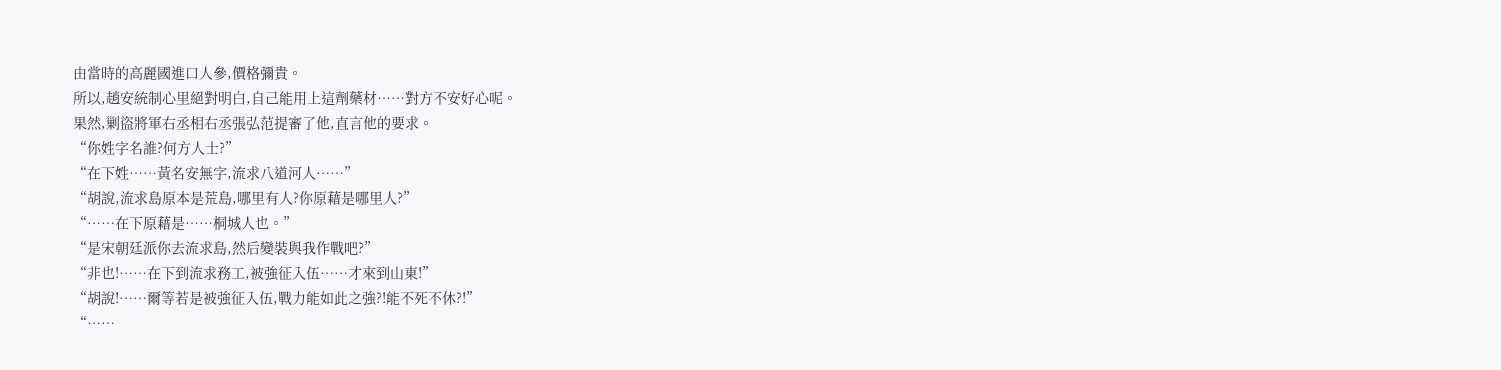由當時的高麗國進口人參,價格彌貴。
所以,趙安統制心里絕對明白,自己能用上這劑藥材……對方不安好心呢。
果然,剿盜將軍右丞相右丞張弘范提審了他,直言他的要求。
“你姓字名誰?何方人士?”
“在下姓……黃名安無字,流求八道河人……”
“胡說,流求島原本是荒島,哪里有人?你原藉是哪里人?”
“……在下原藉是……桐城人也。”
“是宋朝廷派你去流求島,然后變裝與我作戰吧?”
“非也!……在下到流求務工,被強征入伍……才來到山東!”
“胡說!……爾等若是被強征入伍,戰力能如此之強?!能不死不休?!”
“……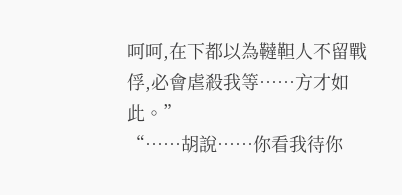呵呵,在下都以為韃靼人不留戰俘,必會虐殺我等……方才如此。”
“……胡說……你看我待你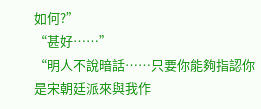如何?”
“甚好……”
“明人不說暗話……只要你能夠指認你是宋朝廷派來與我作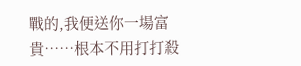戰的,我便送你一場富貴……根本不用打打殺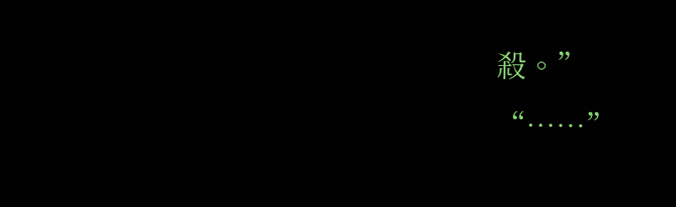殺。”
“……”